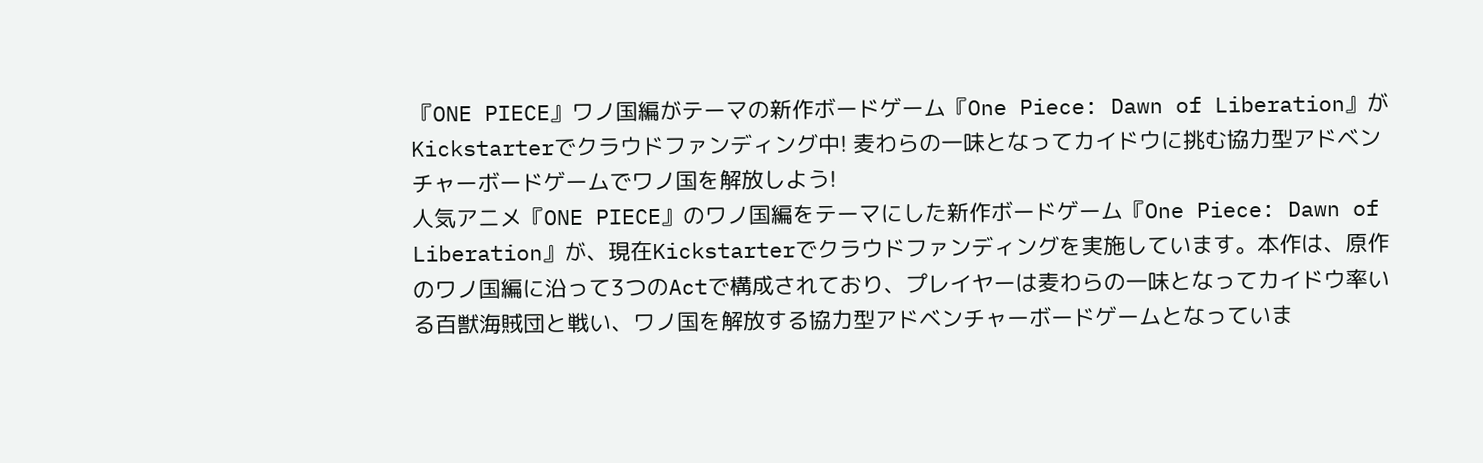『ONE PIECE』ワノ国編がテーマの新作ボードゲーム『One Piece: Dawn of Liberation』がKickstarterでクラウドファンディング中! 麦わらの一味となってカイドウに挑む協力型アドベンチャーボードゲームでワノ国を解放しよう!
人気アニメ『ONE PIECE』のワノ国編をテーマにした新作ボードゲーム『One Piece: Dawn of Liberation』が、現在Kickstarterでクラウドファンディングを実施しています。本作は、原作のワノ国編に沿って3つのActで構成されており、プレイヤーは麦わらの一味となってカイドウ率いる百獣海賊団と戦い、ワノ国を解放する協力型アドベンチャーボードゲームとなっていま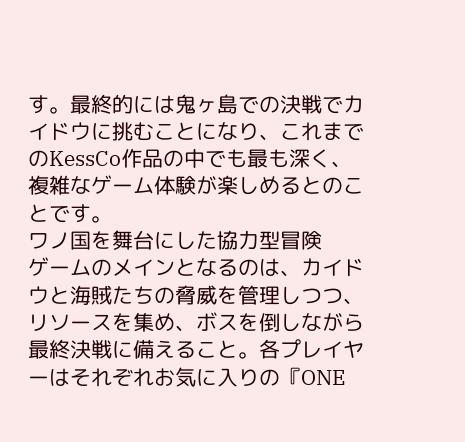す。最終的には鬼ヶ島での決戦でカイドウに挑むことになり、これまでのKessCo作品の中でも最も深く、複雑なゲーム体験が楽しめるとのことです。
ワノ国を舞台にした協力型冒険
ゲームのメインとなるのは、カイドウと海賊たちの脅威を管理しつつ、リソースを集め、ボスを倒しながら最終決戦に備えること。各プレイヤーはそれぞれお気に入りの『ONE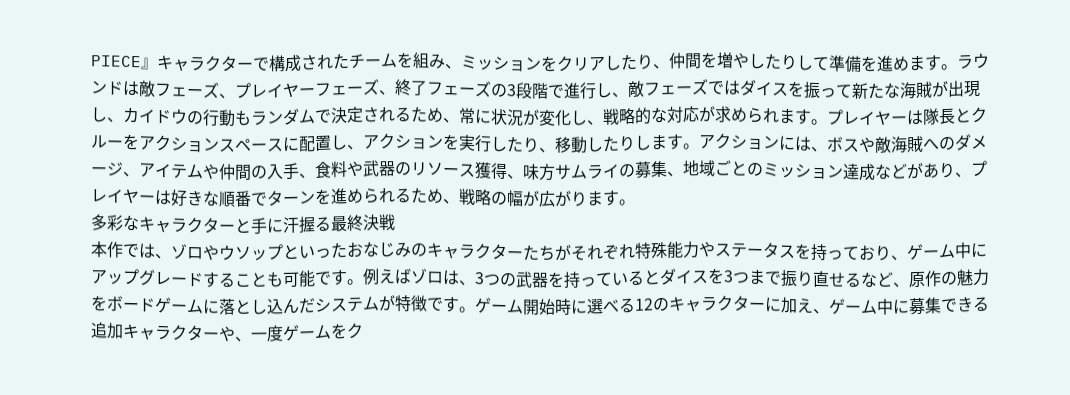PIECE』キャラクターで構成されたチームを組み、ミッションをクリアしたり、仲間を増やしたりして準備を進めます。ラウンドは敵フェーズ、プレイヤーフェーズ、終了フェーズの3段階で進行し、敵フェーズではダイスを振って新たな海賊が出現し、カイドウの行動もランダムで決定されるため、常に状況が変化し、戦略的な対応が求められます。プレイヤーは隊長とクルーをアクションスペースに配置し、アクションを実行したり、移動したりします。アクションには、ボスや敵海賊へのダメージ、アイテムや仲間の入手、食料や武器のリソース獲得、味方サムライの募集、地域ごとのミッション達成などがあり、プレイヤーは好きな順番でターンを進められるため、戦略の幅が広がります。
多彩なキャラクターと手に汗握る最終決戦
本作では、ゾロやウソップといったおなじみのキャラクターたちがそれぞれ特殊能力やステータスを持っており、ゲーム中にアップグレードすることも可能です。例えばゾロは、3つの武器を持っているとダイスを3つまで振り直せるなど、原作の魅力をボードゲームに落とし込んだシステムが特徴です。ゲーム開始時に選べる12のキャラクターに加え、ゲーム中に募集できる追加キャラクターや、一度ゲームをク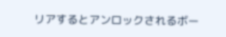リアするとアンロックされるボー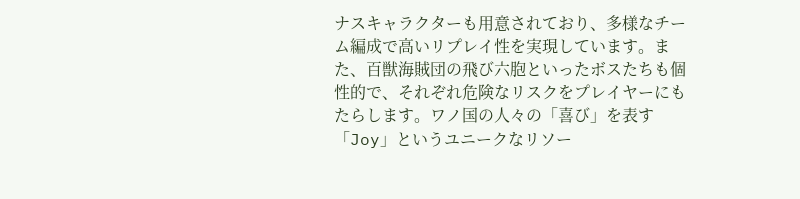ナスキャラクターも用意されており、多様なチーム編成で高いリプレイ性を実現しています。また、百獣海賊団の飛び六胞といったボスたちも個性的で、それぞれ危険なリスクをプレイヤーにもたらします。ワノ国の人々の「喜び」を表す「Joy」というユニークなリソー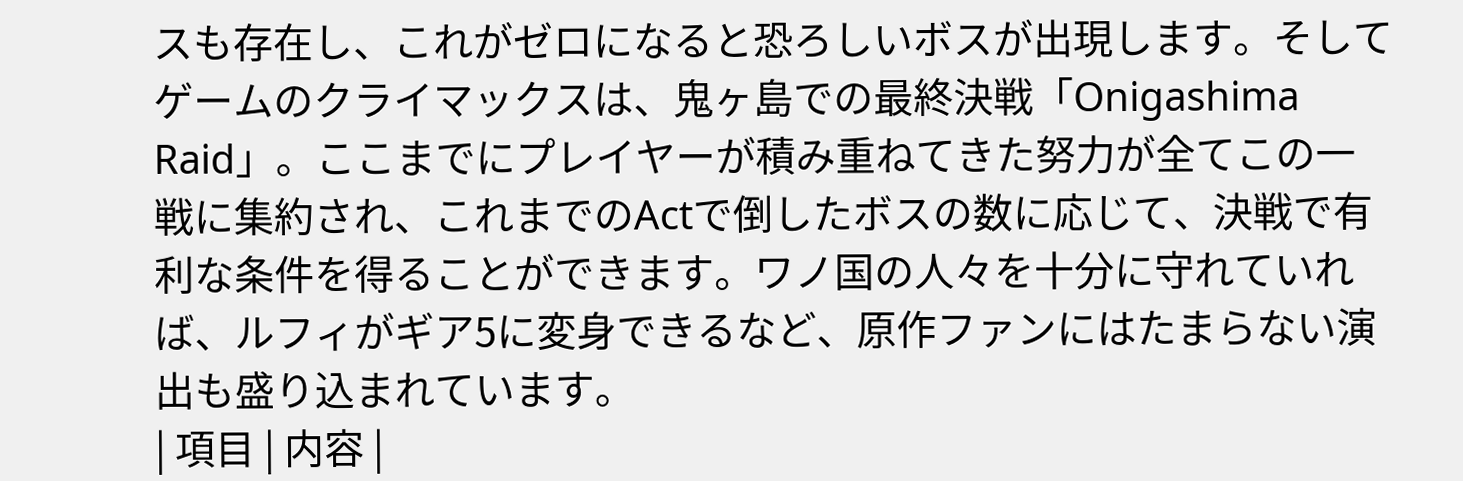スも存在し、これがゼロになると恐ろしいボスが出現します。そしてゲームのクライマックスは、鬼ヶ島での最終決戦「Onigashima Raid」。ここまでにプレイヤーが積み重ねてきた努力が全てこの一戦に集約され、これまでのActで倒したボスの数に応じて、決戦で有利な条件を得ることができます。ワノ国の人々を十分に守れていれば、ルフィがギア5に変身できるなど、原作ファンにはたまらない演出も盛り込まれています。
| 項目 | 内容 |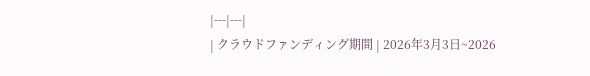|---|---|
| クラウドファンディング期間 | 2026年3月3日~2026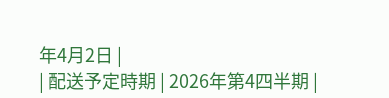年4月2日 |
| 配送予定時期 | 2026年第4四半期 |